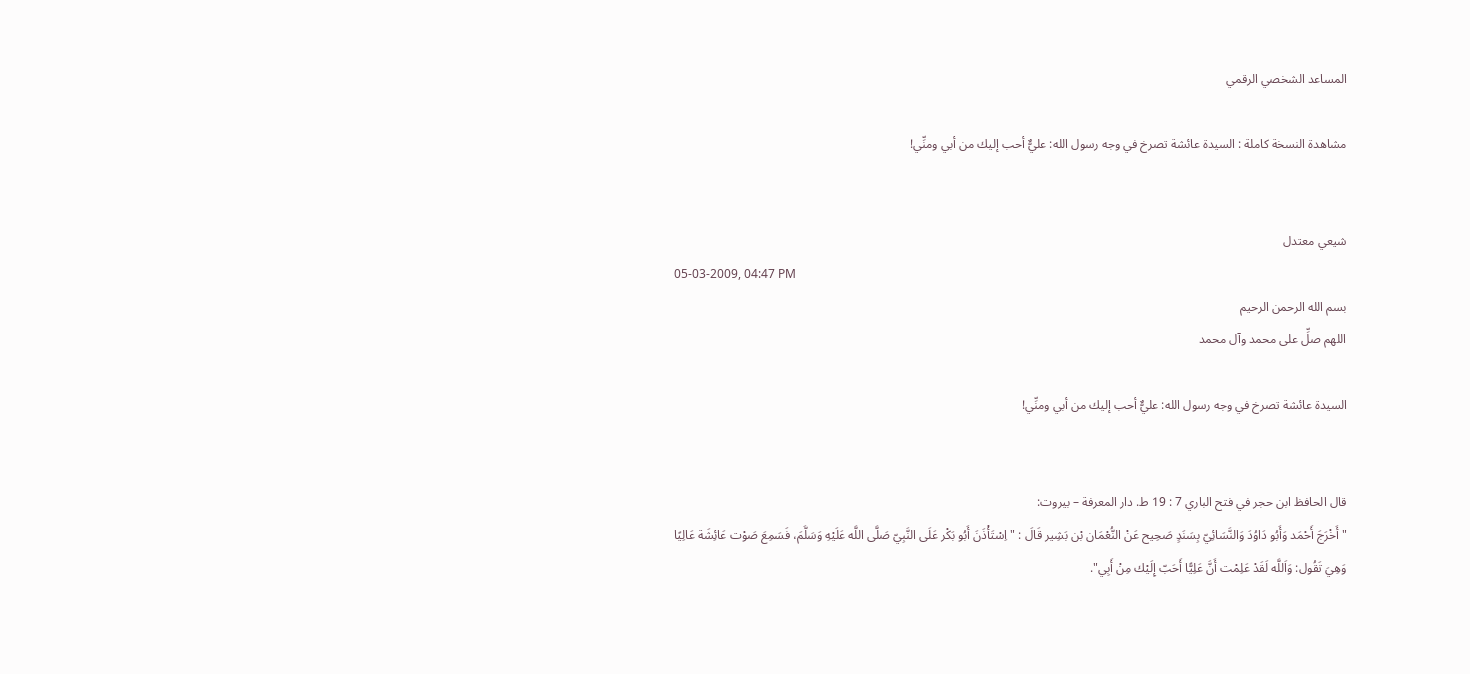المساعد الشخصي الرقمي

مشاهدة النسخة كاملة : السيدة عائشة تصرخ في وجه رسول الله: عليٌّ أحب إليك من أبي ومنِّي!


شيعي معتدل
05-03-2009, 04:47 PM
بسم الله الرحمن الرحيم
اللهم صلِّ على محمد وآل محمد

السيدة عائشة تصرخ في وجه رسول الله: عليٌّ أحب إليك من أبي ومنِّي!


قال الحافظ ابن حجر في فتح الباري 7 : 19 ط. دار المعرفة – بيروت:
"أَخْرَجَ أَحْمَد وَأَبُو دَاوُدَ وَالنَّسَائِيّ بِسَنَدٍ صَحِيح عَنْ النُّعْمَان بْن بَشِير قَالَ : " اِسْتَأْذَنَ أَبُو بَكْر عَلَى النَّبِيّ صَلَّى اللَّه عَلَيْهِ وَسَلَّمَ، فَسَمِعَ صَوْت عَائِشَة عَالِيًا وَهِيَ تَقُول: وَاَللَّه لَقَدْ عَلِمْت أَنَّ عَلِيًّا أَحَبّ إِلَيْك مِنْ أَبِي".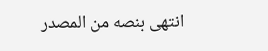انتهى بنصه من المصدر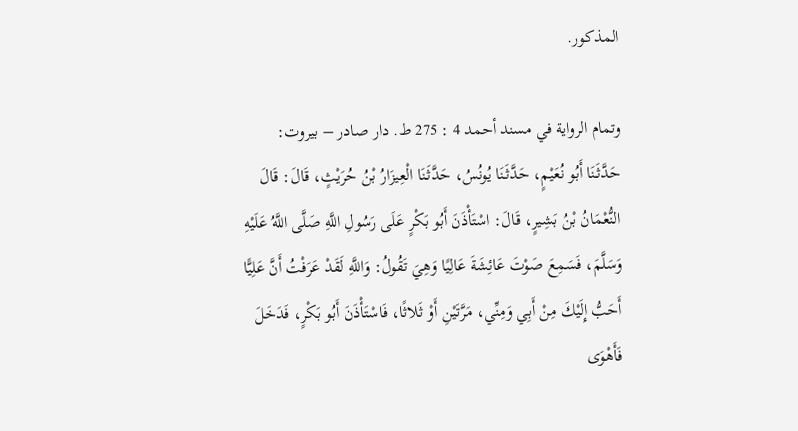المذكور.

وتمام الرواية في مسند أحمد 4 : 275 ط. دار صادر – بيروت:
حَدَّثَنَا أَبُو نُعَيْمٍ، حَدَّثَنَا يُونُسُ، حَدَّثَنَا الْعِيزَارُ بْنُ حُرَيْثٍ، قَالَ: قَالَ النُّعْمَانُ بْنُ بَشِيرٍ، قَالَ: اسْتَأْذَنَ أَبُو بَكْرٍ عَلَى رَسُولِ اللَّهِ صَلَّى اللَّهُ عَلَيْهِ وَسَلَّمَ، فَسَمِعَ صَوْتَ عَائِشَةَ عَالِيًا وَهِيَ تَقُولُ: وَاللَّهِ لَقَدْ عَرَفْتُ أَنَّ عَلِيًّا أَحَبُّ إِلَيْكَ مِنْ أَبِي وَمِنِّي، مَرَّتَيْنِ أَوْ ثَلاثًا، فَاسْتَأْذَنَ أَبُو بَكْرٍ، فَدَخَلَ فَأَهْوَى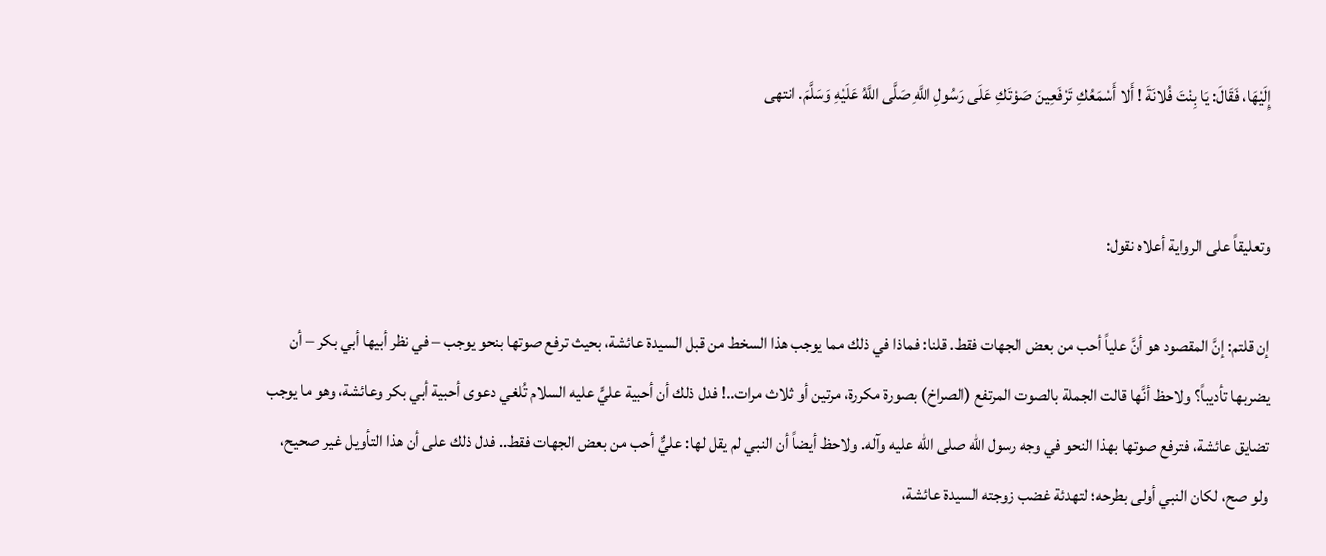إِلَيْهَا، فَقَالَ: يَا بِنْتَ فُلانَةَ ! أَلا أَسْمَعُكِ تَرْفَعِينَ صَوْتَكِ عَلَى رَسُولِ اللَّهِ صَلَّى اللَّهُ عَلَيْهِ وَسَلَّمَ. انتهى


وتعليقاً على الرواية أعلاه نقول:

إن قلتم: إنَّ المقصود هو أنَّ علياً أحب من بعض الجهات فقط. قلنا: فماذا في ذلك مما يوجب هذا السخط من قبل السيدة عائشة، بحيث ترفع صوتها بنحو يوجب – في نظر أبيها أبي بكر – أن يضربها تأديباً؟ ولاحظ أنَّها قالت الجملة بالصوت المرتفع (الصراخ) بصورة مكررة، مرتين أو ثلاث مرات..! فدل ذلك أن أحبية عليٍّ عليه السلام تُلغي دعوى أحبية أبي بكر وعائشة، وهو ما يوجب تضايق عائشة، فترفع صوتها بهذا النحو في وجه رسول الله صلى الله عليه وآله. ولاحظ أيضاً أن النبي لم يقل لها: عليٌّ أحب من بعض الجهات فقط.. فدل ذلك على أن هذا التأويل غير صحيح، ولو صح، لكان النبي أولى بطرحه؛ لتهدئة غضب زوجته السيدة عائشة،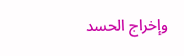وإخراج الحسد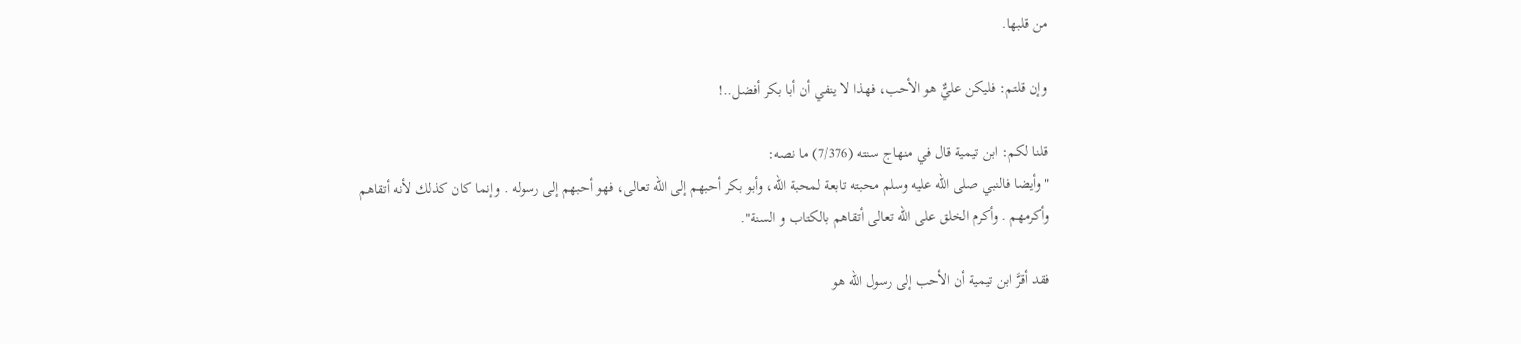من قلبها.

وإن قلتم: فليكن عليٌّ هو الأحب، فهذا لا ينفي أن أبا بكر أفضل..!

قلنا لكم: ابن تيمية قال في منهاج سنته (7/376) ما نصه:
"وأيضا فالنبي صلى الله عليه وسلم محبته تابعة لمحبة الله، وأبو بكر أحبهم إلى الله تعالى، فهو أحبهم إلى رسوله . وإنما كان كذلك لأنه أتقاهم وأكرمهم . وأكرم الخلق على الله تعالى أتقاهم بالكتاب و السنة".

فقد أقرَّ ابن تيمية أن الأحب إلى رسول الله هو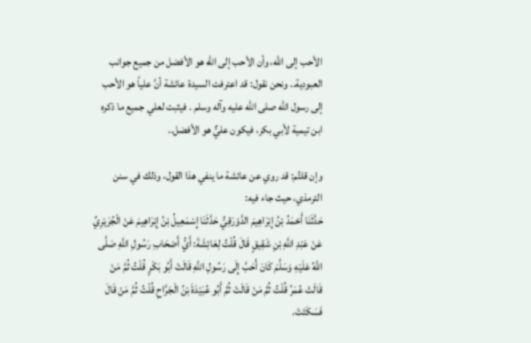الأحب إلى الله، وأن الأحب إلى الله هو الأفضل من جميع جوانب العبودية.. ونحن نقول: قد اعترفت السيدة عائشة أنَّ علياً هو الأحب إلى رسول الله صلى الله عليه وآله وسلم . فيثبت لعلي جميع ما ذكره ابن تيمية لأبي بكر، فيكون عليٌّ هو الأفضل..

وإن قلتُم: قد روي عن عائشة ما ينفي هذا القول، وذلك في سنن الترمذي، حيث جاء فيه:
حَدَّثَنَا أَحْمَدُ بْنُ إِبْرَاهِيمَ الدَّوْرَقِيُّ حَدَّثَنَا إِسْمَعِيلُ بْنُ إِبْرَاهِيمَ عَنْ الْجُرَيْرِيِّ عَنْ عَبْدِ اللَّهِ بْنِ شَقِيقٍ قَالَ قُلْتُ لِعَائِشَةَ: أَيُّ أَصْحَابِ رَسُولِ اللَّهِ صَلَّى اللَّهُ عَلَيْهِ وَسَلَّمَ كَانَ أَحَبَّ إِلَى رَسُولِ اللَّهِ قَالَتْ أَبُو بَكْرٍ قُلْتُ ثُمَّ مَنْ قَالَتْ عُمَرُ قُلْتُ ثُمَّ مَنْ قَالَتْ ثُمَّ أَبُو عُبَيْدَةَ بْنُ الْجَرَّاحِ قُلْتُ ثُمَّ مَنْ قَالَ فَسَكَتَتْ.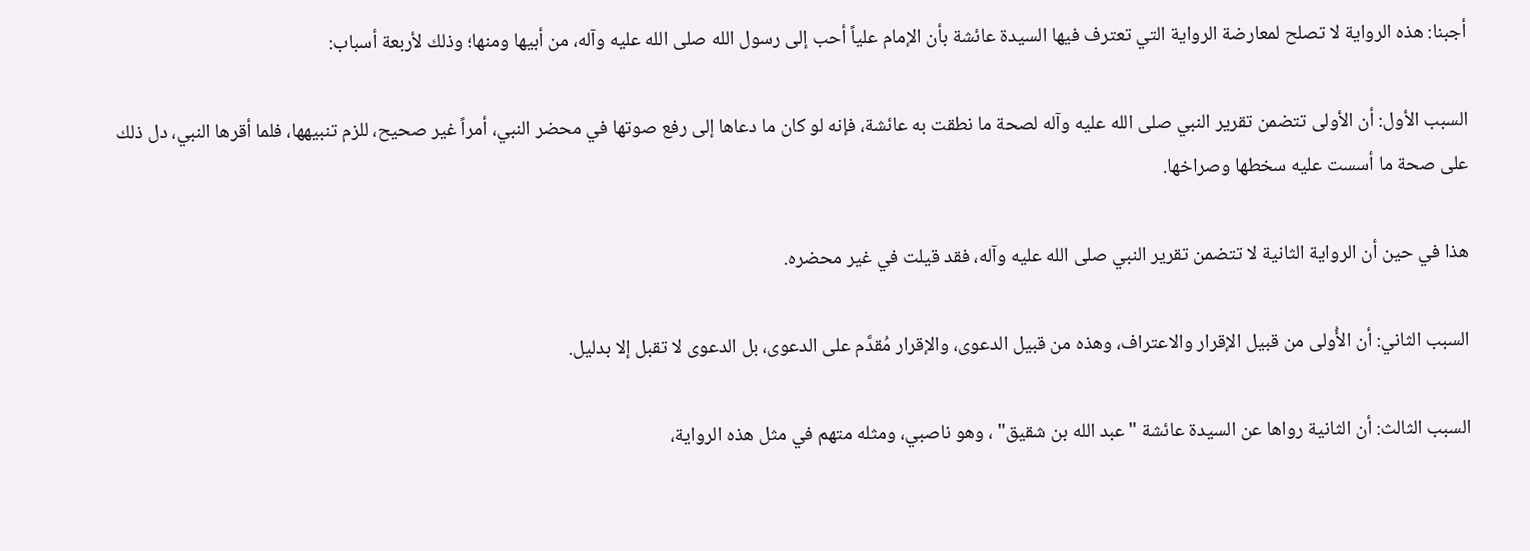أجبنا: هذه الرواية لا تصلح لمعارضة الرواية التي تعترف فيها السيدة عائشة بأن الإمام علياً أحب إلى رسول الله صلى الله عليه وآله، من أبيها ومنها؛ وذلك لأربعة أسباب:

السبب الأول: أن الأولى تتضمن تقرير النبي صلى الله عليه وآله لصحة ما نطقت به عائشة، فإنه لو كان ما دعاها إلى رفع صوتها في محضر النبي، أمراً غير صحيح، للزم تنبيهها، فلما أقرها النبي، دل ذلك على صحة ما أسست عليه سخطها وصراخها.

هذا في حين أن الرواية الثانية لا تتضمن تقرير النبي صلى الله عليه وآله، فقد قيلت في غير محضره.

السبب الثاني: أن الأُولى من قبيل الإقرار والاعتراف، وهذه من قبيل الدعوى، والإقرار مُقدَّم على الدعوى، بل الدعوى لا تقبل إلا بدليل.

السبب الثالث: أن الثانية رواها عن السيدة عائشة "عبد الله بن شقيق" ، وهو ناصبي، ومثله متهم في مثل هذه الرواية،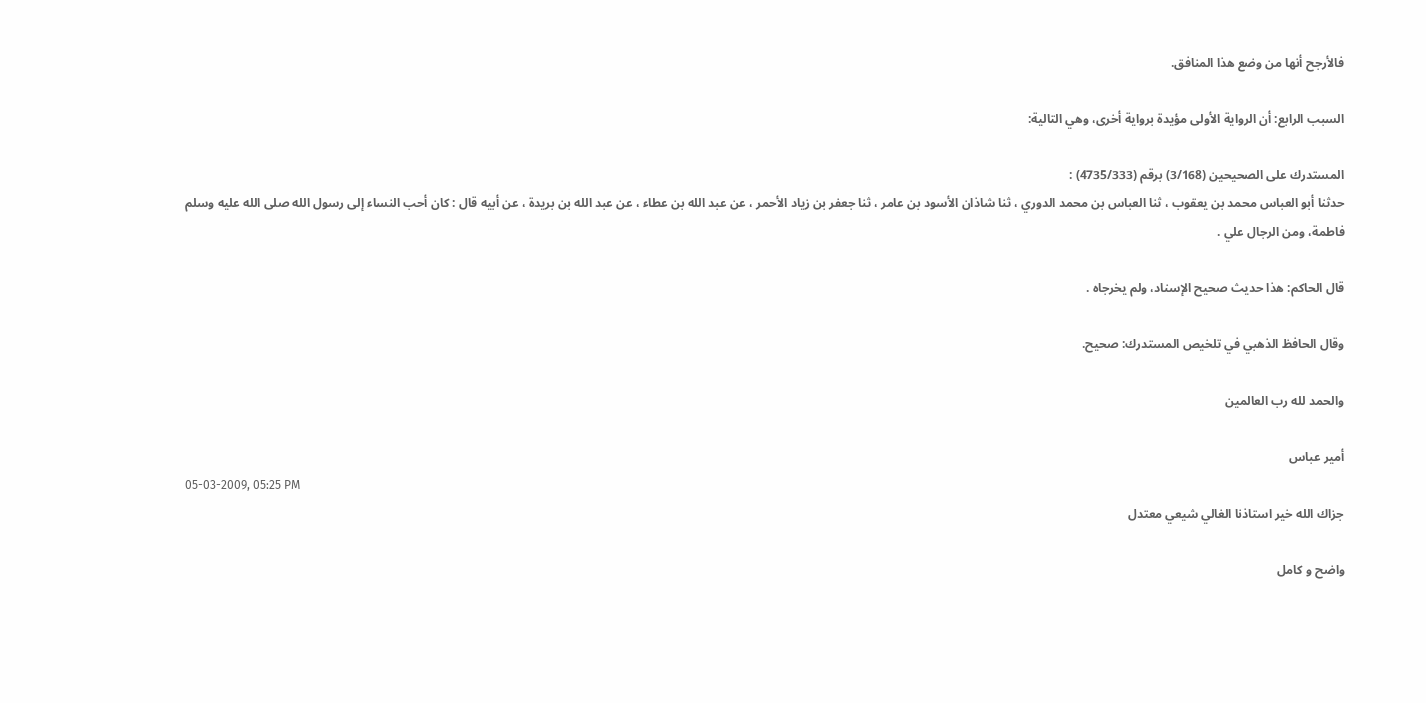فالأرجح أنها من وضع هذا المنافق.

السبب الرابع: أن الرواية الأولى مؤيدة برواية أخرى، وهي التالية:

المستدرك على الصحيحين (3/168) برقم (4735/333) :
حدثنا أبو العباس محمد بن يعقوب ، ثنا العباس بن محمد الدوري ، ثنا شاذان الأسود بن عامر ، ثنا جعفر بن زياد الأحمر ، عن عبد الله بن عطاء ، عن عبد الله بن بريدة ، عن أبيه قال : كان أحب النساء إلى رسول الله صلى الله عليه وسلم فاطمة، ومن الرجال علي .

قال الحاكم: هذا حديث صحيح الإسناد، ولم يخرجاه .

وقال الحافظ الذهبي في تلخيص المستدرك: صحيح.

والحمد لله رب العالمين

أمير عباس
05-03-2009, 05:25 PM
جزاك الله خير استاذنا الغالي شيعي معتدل

واضح و كامل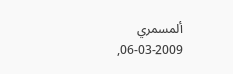ألمسمري
06-03-2009,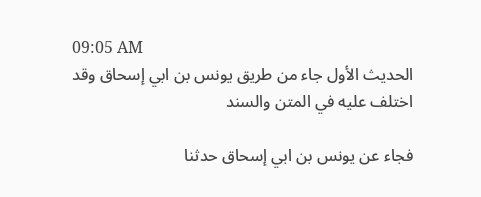09:05 AM
الحديث الأول جاء من طريق يونس بن ابي إسحاق وقد اختلف عليه في المتن والسند

فجاء عن يونس بن ابي إسحاق حدثنا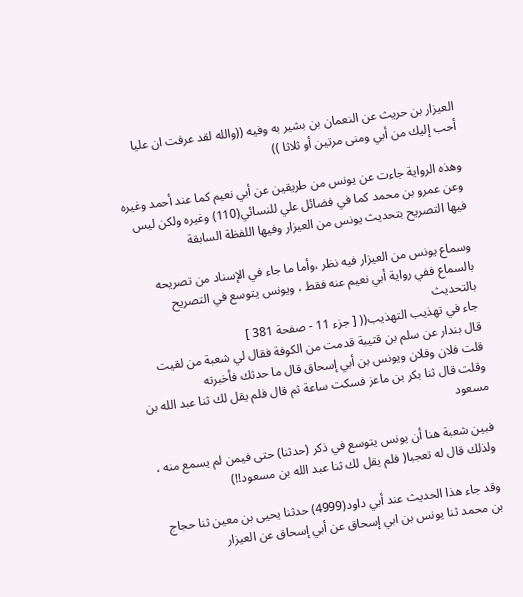العيزار بن حريث عن النعمان بن بشير به وفيه ((والله لقد عرفت ان عليا أحب إليك من أبي ومنى مرتين أو ثلاثا ))

وهذه الرواية جاءت عن يونس من طريقين عن أبي نعيم كما عند أحمد وغيره
وعن عمرو بن محمد كما في فضائل علي للنسائي(110) وغيره ولكن ليس فيها التصريح بتحديث يونس من العيزار وفيها اللفظة السابقة

وسماع يونس من العيزار فيه نظر ،وأما ما جاء في الإسناد من تصريحه بالسماع ففي رواية أبي نعيم عنه فقط ، ويونس يتوسع في التصريح بالتحديث
جاء في تهذيب التهذيب(( [ جزء 11 - صفحة 381 ]
قال بندار عن سلم بن قتيبة قدمت من الكوفة فقال لي شعبة من لقيت قلت فلان وفلان ويونس بن أبي إسحاق قال ما حدثك فأخبرته
وقلت قال ثنا بكر بن ماعز فسكت ساعة ثم قال فلم يقل لك ثنا عبد الله بن مسعود

فبين شعبة هنا أن يونس يتوسع في ذكر (حدثنا) حتى فيمن لم يسمع منه ، ولذلك قال له تعجبا( فلم يقل لك ثنا عبد الله بن مسعود!!)

وقد جاء هذا الحديث عند أبي داود(4999) حدثنا يحيى بن معين ثنا حجاج بن محمد ثنا يونس بن ابي إسحاق عن أبي إسحاق عن العيزار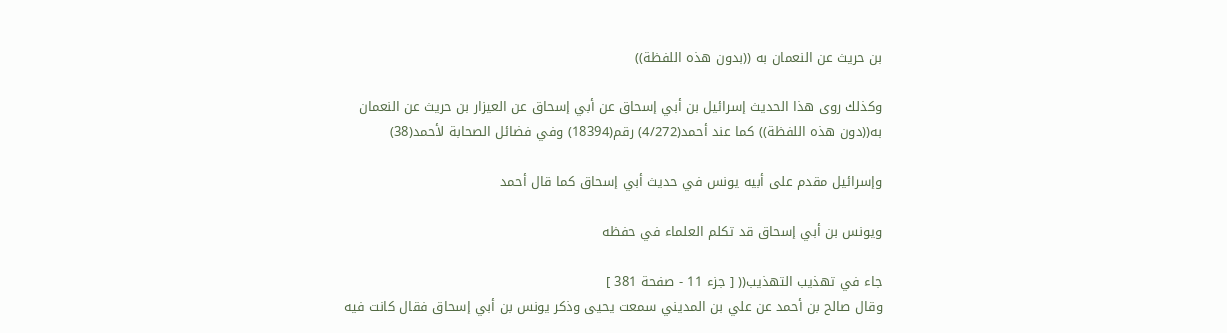بن حريث عن النعمان به ((بدون هذه اللفظة))

وكذلك روى هذا الحديث إسرائيل بن أبي إسحاق عن أبي إسحاق عن العيزار بن حريث عن النعمان به((دون هذه اللفظة)) كما عند أحمد(4/272) رقم(18394) وفي فضائل الصحابة لأحمد(38)

وإسرائيل مقدم على أبيه يونس في حديث أبي إسحاق كما قال أحمد

ويونس بن أبي إسحاق قد تكلم العلماء في حفظه

جاء في تهذيب التهذيب(( [ جزء 11 - صفحة 381 ]
وقال صالح بن أحمد عن علي بن المديني سمعت يحيى وذكر يونس بن أبي إسحاق فقال كانت فيه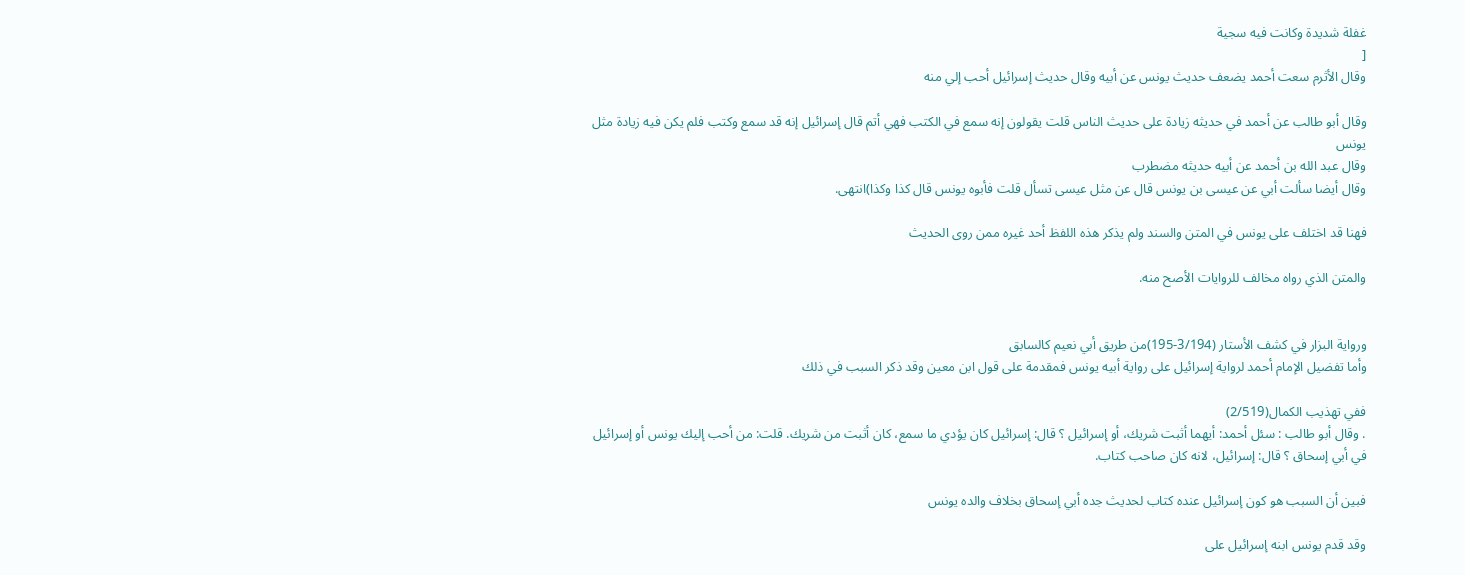غفلة شديدة وكانت فيه سجية
[
وقال الأثرم سعت أحمد يضعف حديث يونس عن أبيه وقال حديث إسرائيل أحب إلي منه

وقال أبو طالب عن أحمد في حديثه زيادة على حديث الناس قلت يقولون إنه سمع في الكتب فهي أتم قال إسرائيل إنه قد سمع وكتب فلم يكن فيه زيادة مثل يونس
وقال عبد الله بن أحمد عن أبيه حديثه مضطرب
وقال أيضا سألت أبي عن عيسى بن يونس قال عن مثل عيسى تسأل قلت فأبوه يونس قال كذا وكذا)انتهى.

فهنا قد اختلف على يونس في المتن والسند ولم يذكر هذه اللفظ أحد غيره ممن روى الحديث

والمتن الذي رواه مخالف للروايات الأصح منه.


ورواية البزار في كشف الأستار (3/194-195)من طريق أبي نعيم كالسابق
وأما تفضيل الإمام أحمد لرواية إسرائيل على رواية أبيه يونس فمقدمة على قول ابن معين وقد ذكر السبب في ذلك

ففي تهذيب الكمال(2/519)
. وقال أبو طالب : سئل أحمد: أيهما أثبت شريك، أو إسرائيل ؟ قال: إسرائيل كان يؤدي ما سمع، كان أثبت من شريك. قلت: من أحب إليك يونس أو إسرائيل في أبي إسحاق ؟ قال: إسرائيل، لانه كان صاحب كتاب.

فبين أن السبب هو كون إسرائيل عنده كتاب لحديث جده أبي إسحاق بخلاف والده يونس

وقد قدم يونس ابنه إسرائيل على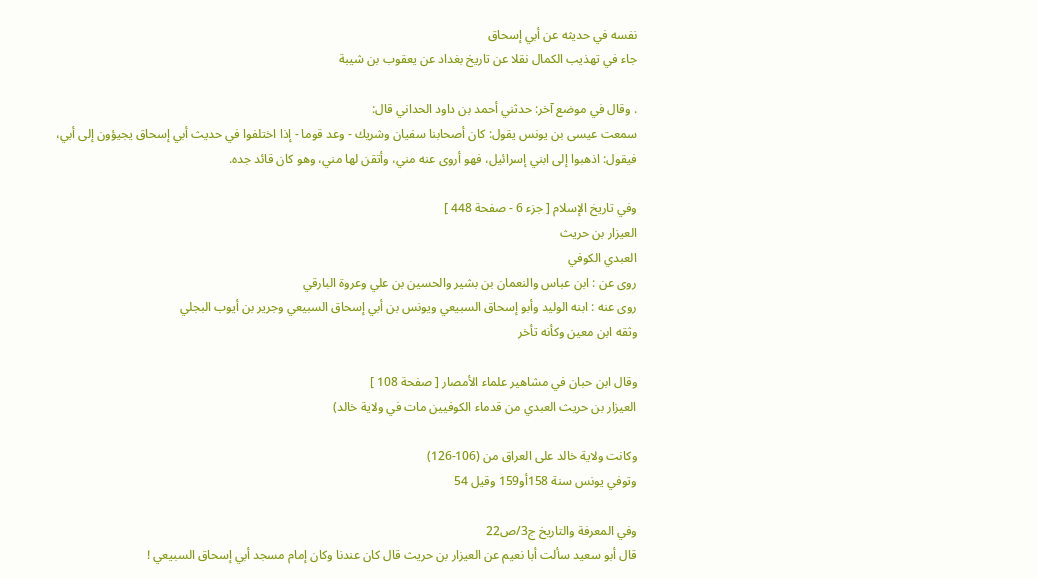نفسه في حديثه عن أبي إسحاق
جاء في تهذيب الكمال نقلا عن تاريخ بغداد عن يعقوب بن شيبة

. وقال في موضع آخر: حدثني أحمد بن داود الحداني قال:
سمعت عيسى بن يونس يقول: كان أصحابنا سفيان وشريك - وعد قوما - إذا اختلفوا في حديث أبي إسحاق يجيؤون إلى أبي، فيقول: اذهبوا إلى ابني إسرائيل، فهو أروى عنه مني، وأتقن لها مني، وهو كان قائد جده.

وفي تاريخ الإسلام [ جزء 6 - صفحة 448 ]
العيزار بن حريث
العبدي الكوفي
روى عن : ابن عباس والنعمان بن بشير والحسين بن علي وعروة البارقي
روى عنه : ابنه الوليد وأبو إسحاق السبيعي ويونس بن أبي إسحاق السبيعي وجرير بن أيوب البجلي
وثقه ابن معين وكأنه تأخر

وقال ابن حبان في مشاهير علماء الأمصار [ صفحة 108 ]
العيزار بن حريث العبدي من قدماء الكوفيين مات في ولاية خالد)

وكانت ولاية خالد على العراق من (106-126)
وتوفي يونس سنة 158أو159 وقيل 54

وفي المعرفة والتاريخ ج3/ص22
قال أبو سعيد سألت أبا نعيم عن العيزار بن حريث قال كان عندنا وكان إمام مسجد أبي إسحاق السبيعي !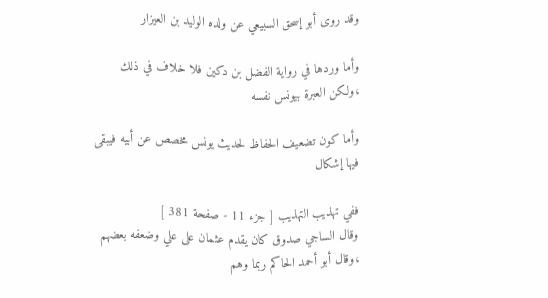وقد روى أبو إسحق السبيعي عن ولده الوليد بن العيزار

وأما وردها في رواية الفضل بن دكين فلا خلاف في ذلك ،ولكن العبرة بيونس نفسه

وأما كون تضعيف الحفاظ لحديث يونس مخصص عن أبيه فيبقى فيها إشكال

ففي تهذيب التهذيب [ جزء 11 - صفحة 381 ]
وقال الساجي صدوق كان يقدم عثمان على علي وضعفه بعضهم ،وقال أبو أحمد الحاكم ربما وهم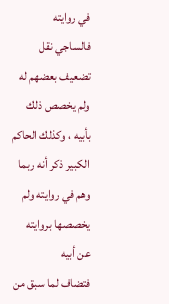في روايته
فالساجي نقل تضعيف بعضهم له ولم يخصص ذلك بأبيه ، وكذلك الحاكم الكبير ذكر أنه ربما وهم في روايته ولم يخصصها بروايته عن أبيه
فتضاف لما سبق من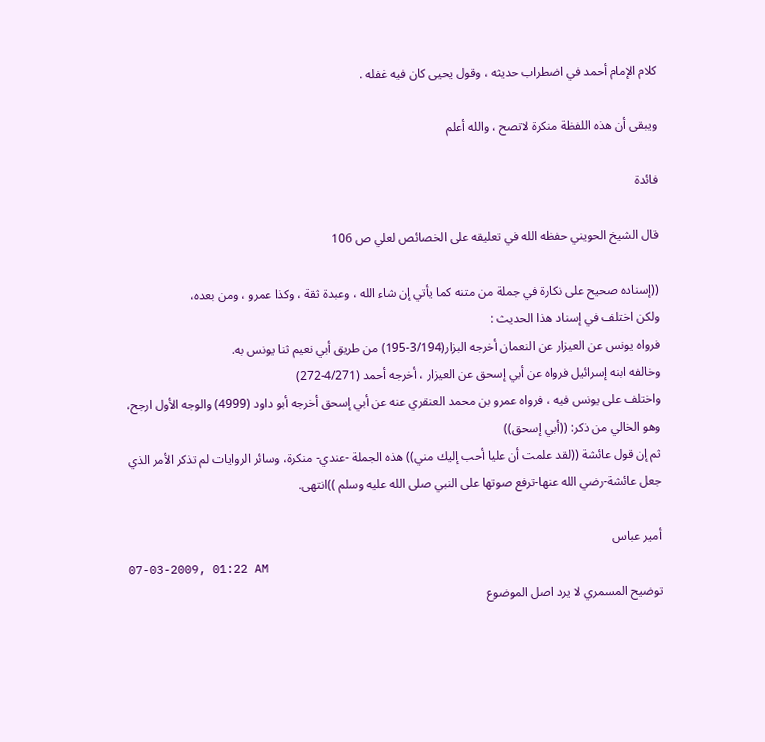كلام الإمام أحمد في اضطراب حديثه ، وقول يحيى كان فيه غفله .

ويبقى أن هذه اللفظة منكرة لاتصح ، والله أعلم

فائدة

قال الشيخ الحويني حفظه الله في تعليقه على الخصائص لعلي ص 106

((إسناده صحيح على نكارة في جملة من متنه كما يأتي إن شاء الله ، وعبدة ثقة ، وكذا عمرو ، ومن بعده،
ولكن اختلف في إسناد هذا الحديث :
فرواه يونس عن العيزار عن النعمان أخرجه البزار(3/194-195) من طريق أبي نعيم ثنا يونس به.
وخالفه ابنه إسرائيل فرواه عن أبي إسحق عن العيزار ، أخرجه أحمد (4/271-272)
واختلف على يونس فيه ، فرواه عمرو بن محمد العنقري عنه عن أبي إسحق أخرجه أبو داود (4999) والوجه الأول ارجح، وهو الخالي من ذكر: ((أبي إسحق))
ثم إن قول عائشة ((لقد علمت أن عليا أحب إليك مني)) هذه الجملة -عندي- منكرة، وسائر الروايات لم تذكر الأمر الذي جعل عائشة-رضي الله عنها-ترفع صوتها على النبي صلى الله عليه وسلم ))انتهى.

أمير عباس
07-03-2009, 01:22 AM
توضيح المسمري لا يرد اصل الموضوع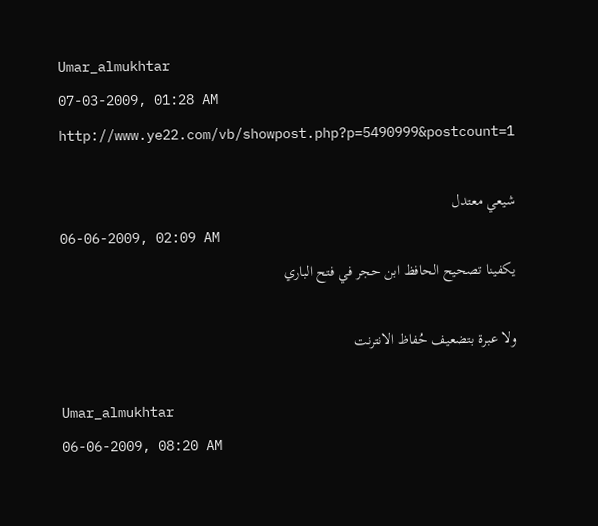Umar_almukhtar
07-03-2009, 01:28 AM
http://www.ye22.com/vb/showpost.php?p=5490999&postcount=1

شيعي معتدل
06-06-2009, 02:09 AM
يكفينا تصحيح الحافظ ابن حجر في فتح الباري

ولا عبرة بتضعيف حُفاظ الانترنت

Umar_almukhtar
06-06-2009, 08:20 AM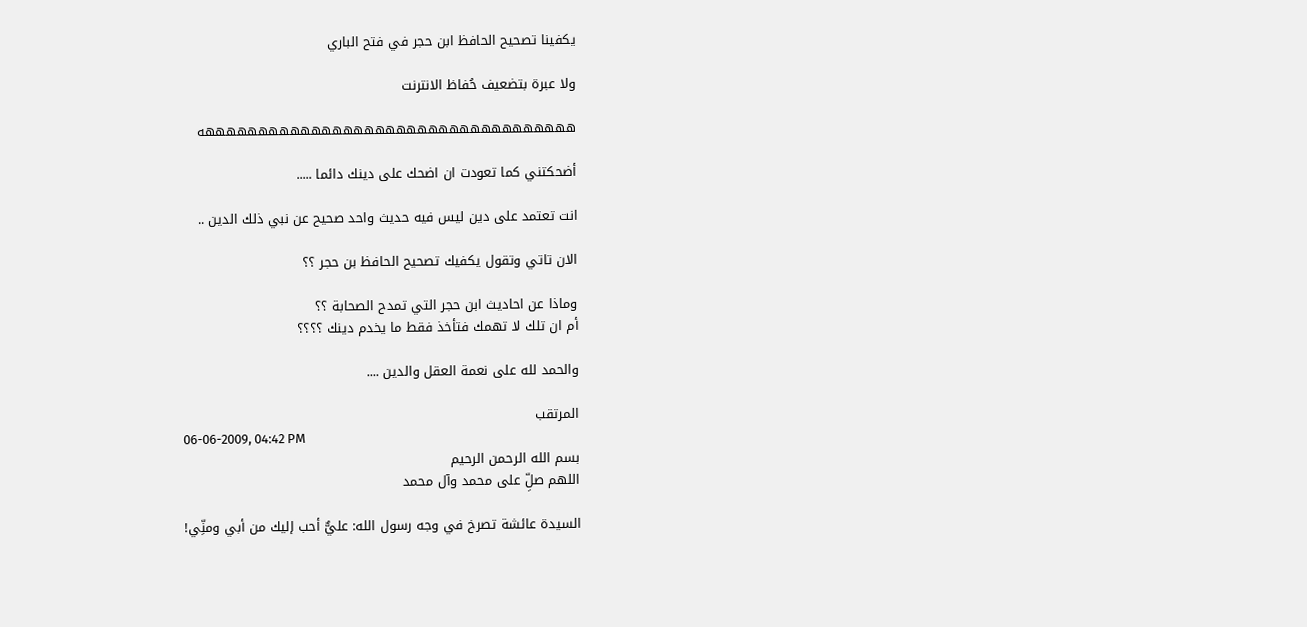يكفينا تصحيح الحافظ ابن حجر في فتح الباري

ولا عبرة بتضعيف حُفاظ الانترنت

هههههههههههههههههههههههههههههههههههه

أضحكتني كما تعودت ان اضحك على دينك دائما .....

انت تعتمد على دين ليس فيه حديث واحد صحيح عن نبي ذلك الدين ..

الان تاتي وتقول يكفيك تصحيح الحافظ بن حجر ؟؟

وماذا عن احاديث ابن حجر التي تمدح الصحابة ؟؟
أم ان تلك لا تهمك فتأخذ فقط ما يخدم دينك ؟؟؟؟

والحمد لله على نعمة العقل والدين ....

المرتقب
06-06-2009, 04:42 PM
بسم الله الرحمن الرحيم
اللهم صلِّ على محمد وآل محمد

السيدة عائشة تصرخ في وجه رسول الله: عليٌّ أحب إليك من أبي ومنِّي!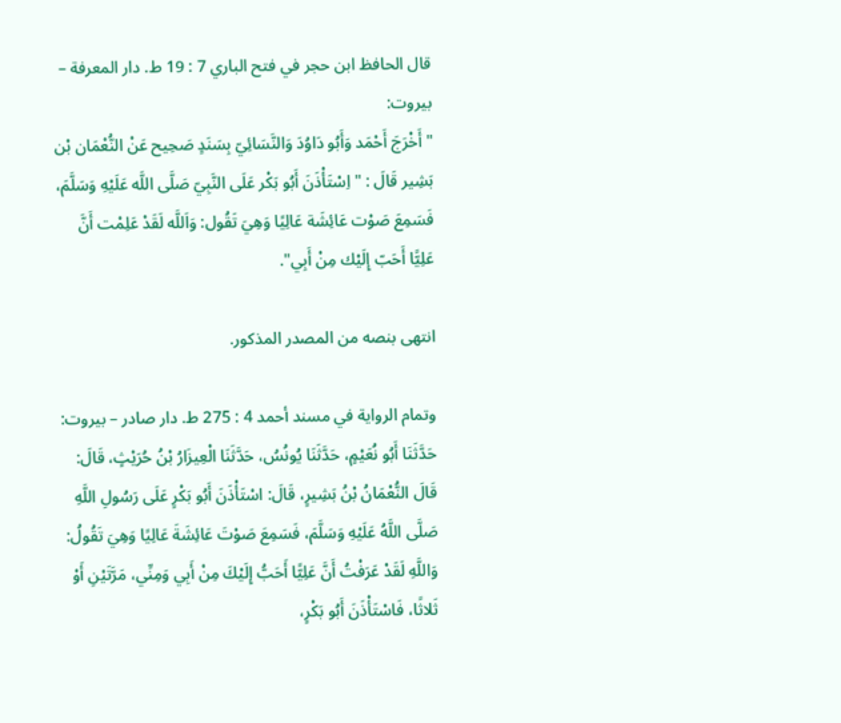قال الحافظ ابن حجر في فتح الباري 7 : 19 ط. دار المعرفة – بيروت:
"أَخْرَجَ أَحْمَد وَأَبُو دَاوُدَ وَالنَّسَائِيّ بِسَنَدٍ صَحِيح عَنْ النُّعْمَان بْن بَشِير قَالَ : " اِسْتَأْذَنَ أَبُو بَكْر عَلَى النَّبِيّ صَلَّى اللَّه عَلَيْهِ وَسَلَّمَ، فَسَمِعَ صَوْت عَائِشَة عَالِيًا وَهِيَ تَقُول: وَاَللَّه لَقَدْ عَلِمْت أَنَّ عَلِيًّا أَحَبّ إِلَيْك مِنْ أَبِي".

انتهى بنصه من المصدر المذكور.

وتمام الرواية في مسند أحمد 4 : 275 ط. دار صادر – بيروت:
حَدَّثَنَا أَبُو نُعَيْمٍ، حَدَّثَنَا يُونُسُ، حَدَّثَنَا الْعِيزَارُ بْنُ حُرَيْثٍ، قَالَ: قَالَ النُّعْمَانُ بْنُ بَشِيرٍ، قَالَ: اسْتَأْذَنَ أَبُو بَكْرٍ عَلَى رَسُولِ اللَّهِ صَلَّى اللَّهُ عَلَيْهِ وَسَلَّمَ، فَسَمِعَ صَوْتَ عَائِشَةَ عَالِيًا وَهِيَ تَقُولُ: وَاللَّهِ لَقَدْ عَرَفْتُ أَنَّ عَلِيًّا أَحَبُّ إِلَيْكَ مِنْ أَبِي وَمِنِّي، مَرَّتَيْنِ أَوْ ثَلاثًا، فَاسْتَأْذَنَ أَبُو بَكْرٍ،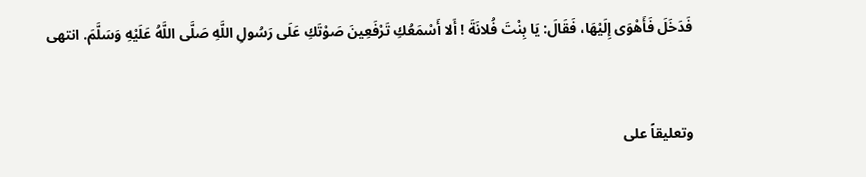فَدَخَلَ فَأَهْوَى إِلَيْهَا، فَقَالَ: يَا بِنْتَ فُلانَةَ ! أَلا أَسْمَعُكِ تَرْفَعِينَ صَوْتَكِ عَلَى رَسُولِ اللَّهِ صَلَّى اللَّهُ عَلَيْهِ وَسَلَّمَ. انتهى


وتعليقاً على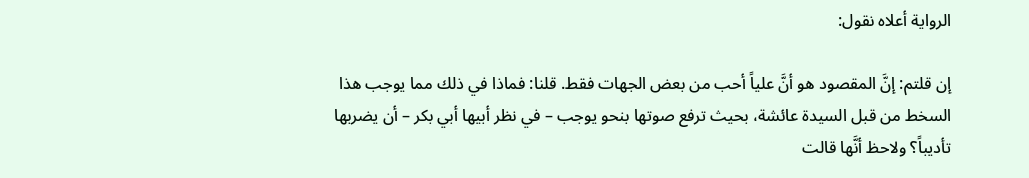الرواية أعلاه نقول:

إن قلتم: إنَّ المقصود هو أنَّ علياً أحب من بعض الجهات فقط. قلنا: فماذا في ذلك مما يوجب هذا السخط من قبل السيدة عائشة، بحيث ترفع صوتها بنحو يوجب – في نظر أبيها أبي بكر – أن يضربها تأديباً؟ ولاحظ أنَّها قالت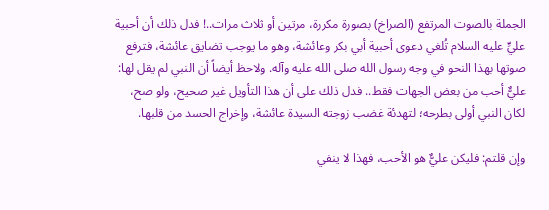الجملة بالصوت المرتفع (الصراخ) بصورة مكررة، مرتين أو ثلاث مرات..! فدل ذلك أن أحبية عليٍّ عليه السلام تُلغي دعوى أحبية أبي بكر وعائشة، وهو ما يوجب تضايق عائشة، فترفع صوتها بهذا النحو في وجه رسول الله صلى الله عليه وآله. ولاحظ أيضاً أن النبي لم يقل لها: عليٌّ أحب من بعض الجهات فقط.. فدل ذلك على أن هذا التأويل غير صحيح، ولو صح، لكان النبي أولى بطرحه؛ لتهدئة غضب زوجته السيدة عائشة، وإخراج الحسد من قلبها.

وإن قلتم: فليكن عليٌّ هو الأحب، فهذا لا ينفي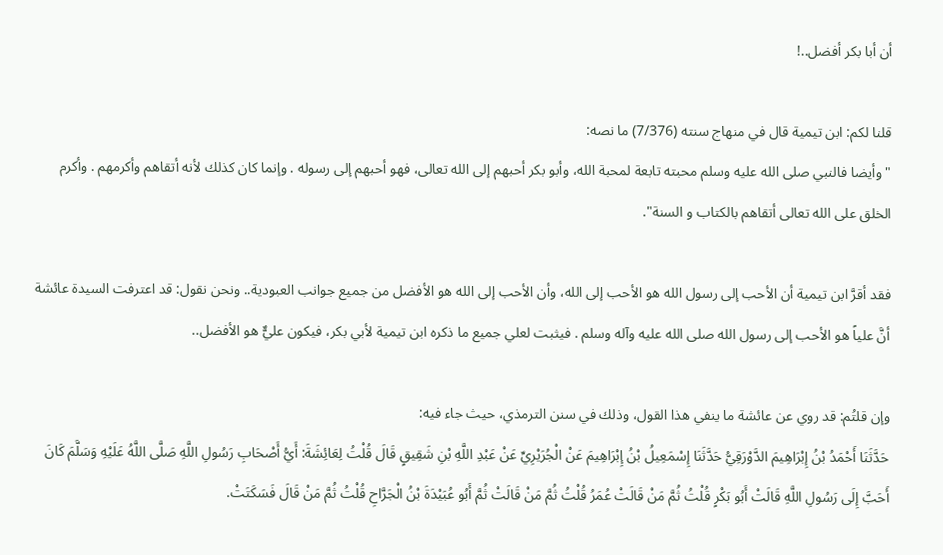أن أبا بكر أفضل..!

قلنا لكم: ابن تيمية قال في منهاج سنته (7/376) ما نصه:
"وأيضا فالنبي صلى الله عليه وسلم محبته تابعة لمحبة الله، وأبو بكر أحبهم إلى الله تعالى، فهو أحبهم إلى رسوله . وإنما كان كذلك لأنه أتقاهم وأكرمهم . وأكرم الخلق على الله تعالى أتقاهم بالكتاب و السنة".

فقد أقرَّ ابن تيمية أن الأحب إلى رسول الله هو الأحب إلى الله، وأن الأحب إلى الله هو الأفضل من جميع جوانب العبودية.. ونحن نقول: قد اعترفت السيدة عائشة أنَّ علياً هو الأحب إلى رسول الله صلى الله عليه وآله وسلم . فيثبت لعلي جميع ما ذكره ابن تيمية لأبي بكر، فيكون عليٌّ هو الأفضل..

وإن قلتُم: قد روي عن عائشة ما ينفي هذا القول، وذلك في سنن الترمذي، حيث جاء فيه:
حَدَّثَنَا أَحْمَدُ بْنُ إِبْرَاهِيمَ الدَّوْرَقِيُّ حَدَّثَنَا إِسْمَعِيلُ بْنُ إِبْرَاهِيمَ عَنْ الْجُرَيْرِيِّ عَنْ عَبْدِ اللَّهِ بْنِ شَقِيقٍ قَالَ قُلْتُ لِعَائِشَةَ: أَيُّ أَصْحَابِ رَسُولِ اللَّهِ صَلَّى اللَّهُ عَلَيْهِ وَسَلَّمَ كَانَ أَحَبَّ إِلَى رَسُولِ اللَّهِ قَالَتْ أَبُو بَكْرٍ قُلْتُ ثُمَّ مَنْ قَالَتْ عُمَرُ قُلْتُ ثُمَّ مَنْ قَالَتْ ثُمَّ أَبُو عُبَيْدَةَ بْنُ الْجَرَّاحِ قُلْتُ ثُمَّ مَنْ قَالَ فَسَكَتَتْ.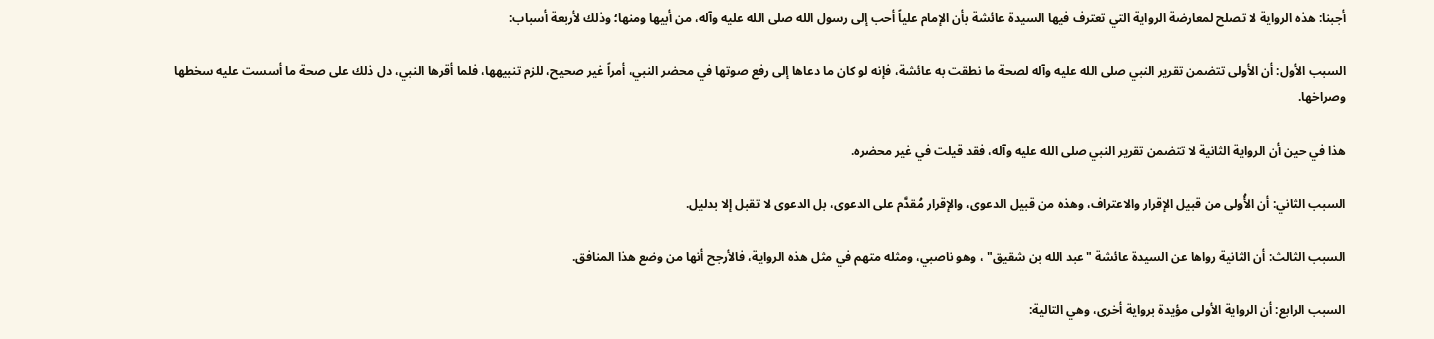أجبنا: هذه الرواية لا تصلح لمعارضة الرواية التي تعترف فيها السيدة عائشة بأن الإمام علياً أحب إلى رسول الله صلى الله عليه وآله، من أبيها ومنها؛ وذلك لأربعة أسباب:

السبب الأول: أن الأولى تتضمن تقرير النبي صلى الله عليه وآله لصحة ما نطقت به عائشة، فإنه لو كان ما دعاها إلى رفع صوتها في محضر النبي، أمراً غير صحيح، للزم تنبيهها، فلما أقرها النبي، دل ذلك على صحة ما أسست عليه سخطها وصراخها.

هذا في حين أن الرواية الثانية لا تتضمن تقرير النبي صلى الله عليه وآله، فقد قيلت في غير محضره.

السبب الثاني: أن الأُولى من قبيل الإقرار والاعتراف، وهذه من قبيل الدعوى، والإقرار مُقدَّم على الدعوى، بل الدعوى لا تقبل إلا بدليل.

السبب الثالث: أن الثانية رواها عن السيدة عائشة "عبد الله بن شقيق" ، وهو ناصبي، ومثله متهم في مثل هذه الرواية، فالأرجح أنها من وضع هذا المنافق.

السبب الرابع: أن الرواية الأولى مؤيدة برواية أخرى، وهي التالية: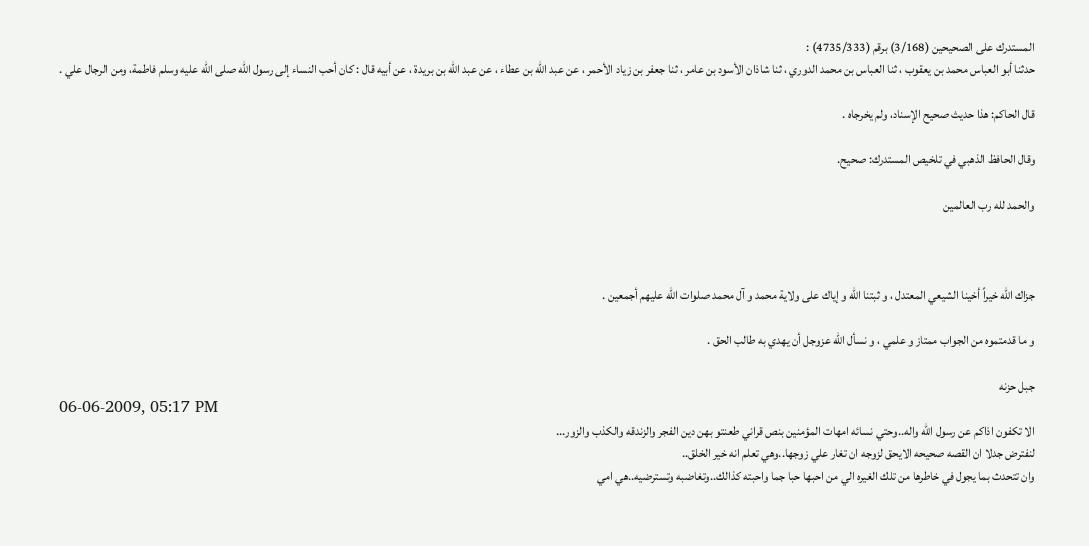المستدرك على الصحيحين (3/168) برقم (4735/333) :
حدثنا أبو العباس محمد بن يعقوب ، ثنا العباس بن محمد الدوري ، ثنا شاذان الأسود بن عامر ، ثنا جعفر بن زياد الأحمر ، عن عبد الله بن عطاء ، عن عبد الله بن بريدة ، عن أبيه قال : كان أحب النساء إلى رسول الله صلى الله عليه وسلم فاطمة، ومن الرجال علي .

قال الحاكم: هذا حديث صحيح الإسناد، ولم يخرجاه .

وقال الحافظ الذهبي في تلخيص المستدرك: صحيح.

والحمد لله رب العالمين



جزاك الله خيراً أخينا الشيعي المعتدل ، و ثبتنا الله و إياك على ولاية محمد و آل محمد صلوات الله عليهم أجمعين .

و ما قدمتموه من الجواب ممتاز و علمي ، و نسأل الله عزوجل أن يهدي به طالب الحق .

جبل حزنه
06-06-2009, 05:17 PM
الا تكفون اذاكم عن رسول الله واله..وحتي نسائه امهات المؤمنين بنص قراني طعنتو بهن دين الفجر والزندقه والكذب والزور...
لنفترض جدلا ان القصه صحيحه الايحق لزوجه ان تغار علي زوجها..وهي تعلم انه خير الخلق..
وان تتحدث بما يجول في خاطرها من تلك الغيره الي من احبها حبا جما واحبته كذالك..وتغاضبه وتسترضيه..هي امي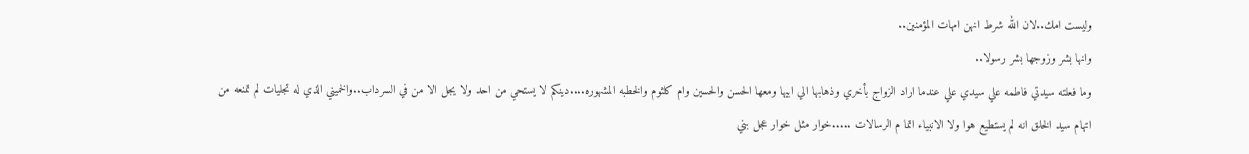وليست امك..لان الله شرط انهن امهات المؤمنين..
وانها بشر وزوجها بشر رسولا..
وما فعلته سيدتي فاطمه علي سيدي علي عندما اراد الزواج بأخري وذهابها الي ابيها ومعها الحسن والحسين وام كلثوم والخطبه المشهوره....دينكم لا يستحي من احد ولا يجل الا من في السرداب..والخميني الذي له تجليات لم تمنعه من اتهام سيد الخلق انه لم يستطيع هوا ولا الانبياء اتما م الرسالات .....خوار مثل خوار عجل بني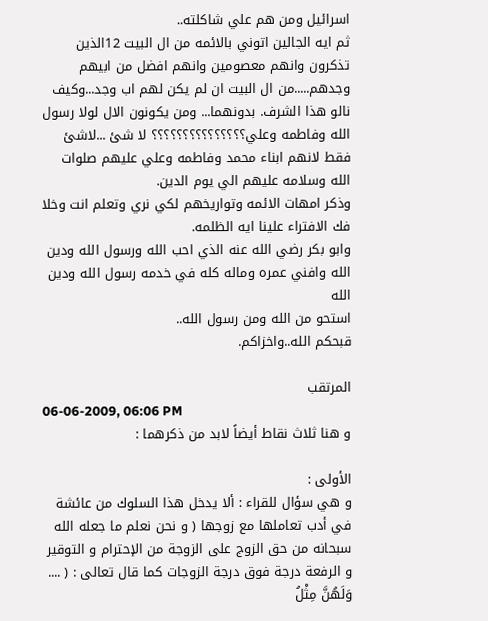اسرائيل ومن هم علي شاكلته..
ثم ايه الجالين اتوني بالائمه من ال البيت 12الذين تذكرون وانهم معصومين وانهم افضل من ابيهم وجدهم.....من ال البيت ان لم يكن لهم اب وجد...وكيف نالو هذا الشرف. بدونهما... ومن يكونون الال لولا رسول الله وفاطمه وعلي؟؟؟؟؟؟؟؟؟؟؟؟؟؟؟ لا شئ ...لاشئ فقط لانهم ابناء محمد وفاطمه وعلي عليهم صلوات الله وسلامه عليهم الي يوم الدين.
وذكر امهات الائمه وتواريخهم لكي نري وتعلم انت وخلا فك الافتراء علينا ايه الظلمه.
وابو بكر رضي الله عنه الذي احب الله ورسول الله ودين الله وافني عمره وماله كله في خدمه رسول الله ودين الله
استحو من الله ومن رسول الله..
قبحكم الله..واخزاكم.

المرتقب
06-06-2009, 06:06 PM
و هنا ثلاث نقاط أيضاً لابد من ذكرهما :

الأولى :
و هي سؤال للقراء : ألا يدخل هذا السلوك من عائشة في أدب تعاملها مع زوجها ( و نحن نعلم ما جعله الله سبحانه من حق الزوج على الزوجة من الإحترام و التوقير و الرفعة درجة فوق درجة الزوجات كما قال تعالى : ( .... وَلَهُنَّ مِثْلُ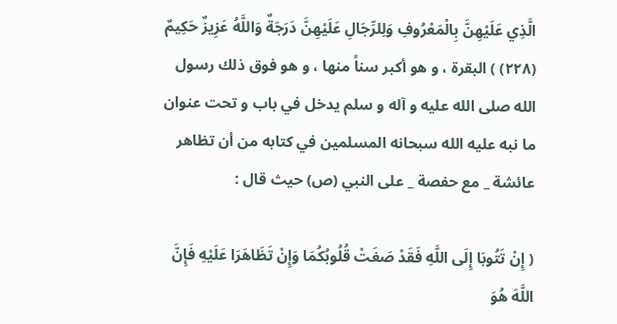الَّذِي عَلَيْهِنَّ بِالْمَعْرُوفِ وَلِلرِّجَالِ عَلَيْهِنَّ دَرَجَةٌ وَاللَّهُ عَزِيزٌ حَكِيمٌ (٢٢٨) ) البقرة ، و هو أكبر سناً منها ، و هو فوق ذلك رسول الله صلى الله عليه و آله و سلم يدخل في باب و تحت عنوان ما نبه عليه الله سبحانه المسلمين في كتابه من أن تظاهر عائشة _ مع حفصة _ على النبي (ص) حيث قال :

( إِنْ تَتُوبَا إِلَى اللَّهِ فَقَدْ صَغَتْ قُلُوبُكُمَا وَإِنْ تَظَاهَرَا عَلَيْهِ فَإِنَّ اللَّهَ هُوَ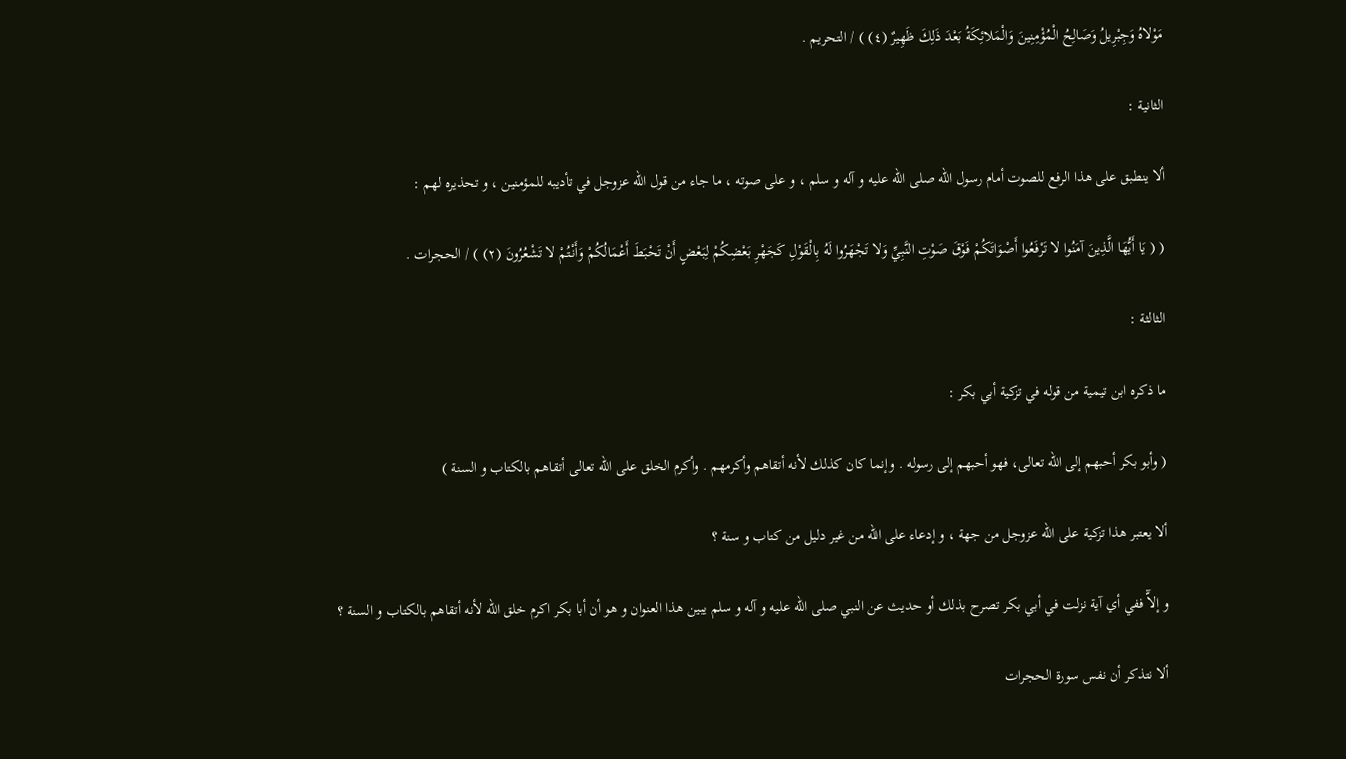مَوْلاهُ وَجِبْرِيلُ وَصَالِحُ الْمُؤْمِنِينَ وَالْمَلائِكَةُ بَعْدَ ذَلِكَ ظَهِيرٌ (٤) ) / التحريم .

الثانية :

ألا ينطبق على هذا الرفع للصوت أمام رسول الله صلى الله عليه و آله و سلم ، و على صوته ، ما جاء من قول الله عزوجل في تأديبه للمؤمنين ، و تحذيره لهم :

( ( يَا أَيُّهَا الَّذِينَ آمَنُوا لا تَرْفَعُوا أَصْوَاتَكُمْ فَوْقَ صَوْتِ النَّبِيِّ وَلا تَجْهَرُوا لَهُ بِالْقَوْلِ كَجَهْرِ بَعْضِكُمْ لِبَعْضٍ أَنْ تَحْبَطَ أَعْمَالُكُمْ وَأَنْتُمْ لا تَشْعُرُونَ (٢) ) / الحجرات .

الثالثة :

ما ذكره ابن تيمية من قوله في تزكية أبي بكر :

( وأبو بكر أحبهم إلى الله تعالى، فهو أحبهم إلى رسوله . وإنما كان كذلك لأنه أتقاهم وأكرمهم . وأكرم الخلق على الله تعالى أتقاهم بالكتاب و السنة )

ألا يعتبر هذا تزكية على الله عزوجل من جهة ، و إدعاء على الله من غير دليل من كتاب و سنة ؟

و إلآّ ففي أي آية نزلت في أبي بكر تصرح بذلك أو حديث عن النبي صلى الله عليه و آله و سلم يبين هذا العنوان و هو أن أبا بكر اكرم خلق الله لأنه أتقاهم بالكتاب و السنة ؟

ألا نتذكر أن نفس سورة الحجرات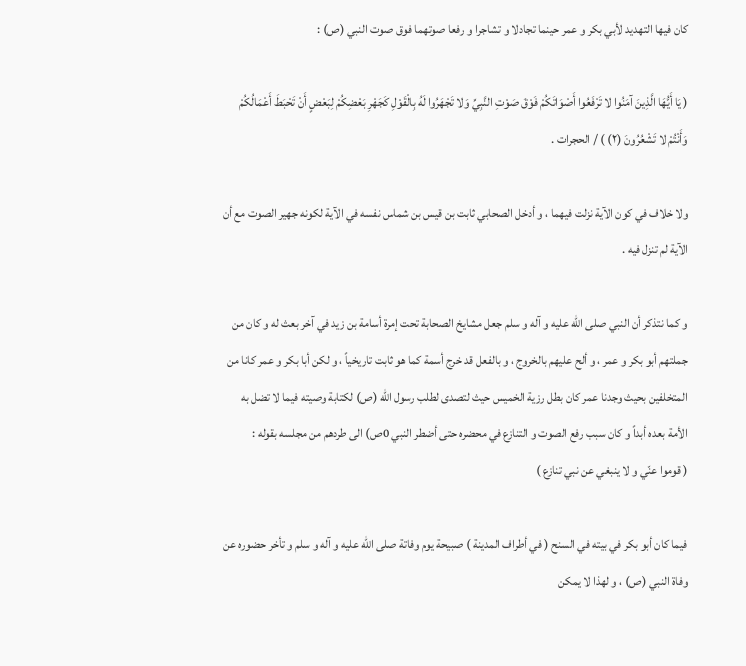كان فيها التهديد لأبي بكر و عمر حينما تجادلا و تشاجرا و رفعا صوتهما فوق صوت النبي (ص) :

( يَا أَيُّهَا الَّذِينَ آمَنُوا لا تَرْفَعُوا أَصْوَاتَكُمْ فَوْقَ صَوْتِ النَّبِيِّ وَلا تَجْهَرُوا لَهُ بِالْقَوْلِ كَجَهْرِ بَعْضِكُمْ لِبَعْضٍ أَنْ تَحْبَطَ أَعْمَالُكُمْ وَأَنْتُمْ لا تَشْعُرُونَ (٢) ) / الحجرات .

ولا خلاف في كون الآية نزلت فيهما ، و أدخل الصحابي ثابت بن قيس بن شماس نفسه في الآية لكونه جهير الصوت مع أن الآية لم تنزل فيه .

و كما نتذكر أن النبي صلى الله عليه و آله و سلم جعل مشايخ الصحابة تحت إمرة أسامة بن زيد في آخر بعث له و كان من جملتهم أبو بكر و عمر ، و ألح عليهم بالخروج ، و بالفعل قد خرج أسمة كما هو ثابت تاريخياً ، و لكن أبا بكر و عمر كانا من المتخلفين بحيث وجدنا عمر كان بطل رزية الخميس حيث لتصدى لطلب رسول الله (ص) لكتابة وصيته فيما لا تضل به الأمة بعده أبداً و كان سبب رفع الصوت و التنازع في محضره حتى أضطر النبي 0ص) الى طردهم من مجلسه بقوله :
( قوموا عنّي و لا ينبغي عن نبي تنازع )

فيما كان أبو بكر في بيته في السنح ( في أطراف المدينة ) صبيحة يوم وفاتة صلى الله عليه و آله و سلم و تأخر حضوره عن وفاة النبي (ص) ، و لهذا لا يمكن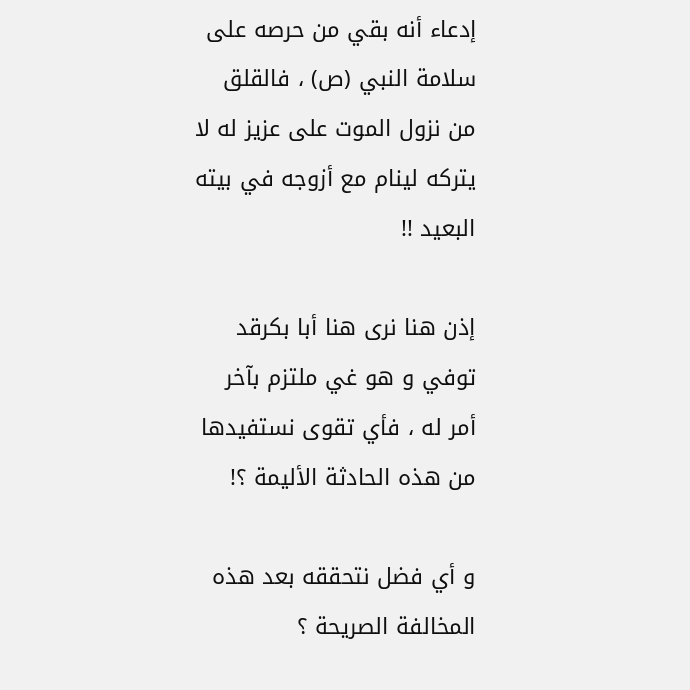إدعاء أنه بقي من حرصه على سلامة النبي (ص) ، فالقلق من نزول الموت على عزيز له لا يتركه لينام مع أزوجه في بيته البعيد !!

إذن هنا نرى هنا أبا بكرقد توفي و هو غي ملتزم بآخر أمر له ، فأي تقوى نستفيدها من هذه الحادثة الأليمة ؟!

و أي فضل نتحققه بعد هذه المخالفة الصريحة ؟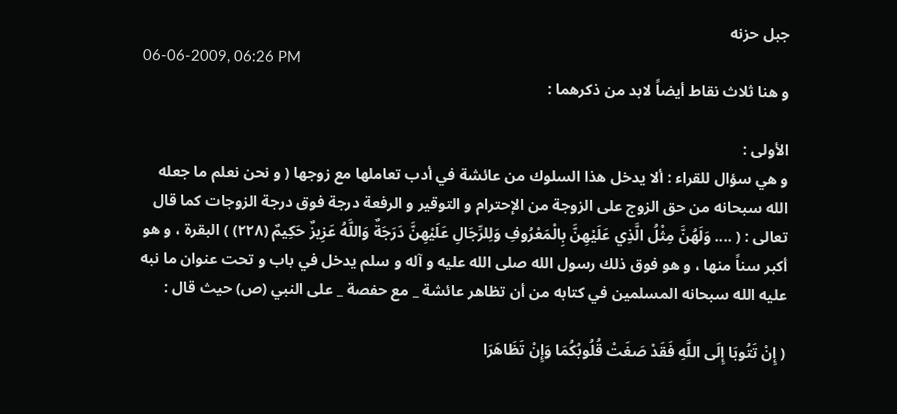جبل حزنه
06-06-2009, 06:26 PM
و هنا ثلاث نقاط أيضاً لابد من ذكرهما :

الأولى :
و هي سؤال للقراء : ألا يدخل هذا السلوك من عائشة في أدب تعاملها مع زوجها ( و نحن نعلم ما جعله الله سبحانه من حق الزوج على الزوجة من الإحترام و التوقير و الرفعة درجة فوق درجة الزوجات كما قال تعالى : ( .... وَلَهُنَّ مِثْلُ الَّذِي عَلَيْهِنَّ بِالْمَعْرُوفِ وَلِلرِّجَالِ عَلَيْهِنَّ دَرَجَةٌ وَاللَّهُ عَزِيزٌ حَكِيمٌ (٢٢٨) ) البقرة ، و هو أكبر سناً منها ، و هو فوق ذلك رسول الله صلى الله عليه و آله و سلم يدخل في باب و تحت عنوان ما نبه عليه الله سبحانه المسلمين في كتابه من أن تظاهر عائشة _ مع حفصة _ على النبي (ص) حيث قال :

( إِنْ تَتُوبَا إِلَى اللَّهِ فَقَدْ صَغَتْ قُلُوبُكُمَا وَإِنْ تَظَاهَرَا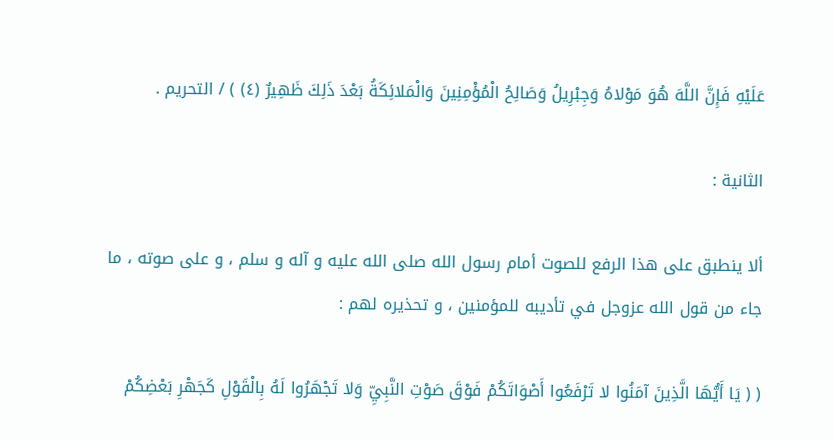عَلَيْهِ فَإِنَّ اللَّهَ هُوَ مَوْلاهُ وَجِبْرِيلُ وَصَالِحُ الْمُؤْمِنِينَ وَالْمَلائِكَةُ بَعْدَ ذَلِكَ ظَهِيرٌ (٤) ) / التحريم .

الثانية :

ألا ينطبق على هذا الرفع للصوت أمام رسول الله صلى الله عليه و آله و سلم ، و على صوته ، ما جاء من قول الله عزوجل في تأديبه للمؤمنين ، و تحذيره لهم :

( ( يَا أَيُّهَا الَّذِينَ آمَنُوا لا تَرْفَعُوا أَصْوَاتَكُمْ فَوْقَ صَوْتِ النَّبِيِّ وَلا تَجْهَرُوا لَهُ بِالْقَوْلِ كَجَهْرِ بَعْضِكُمْ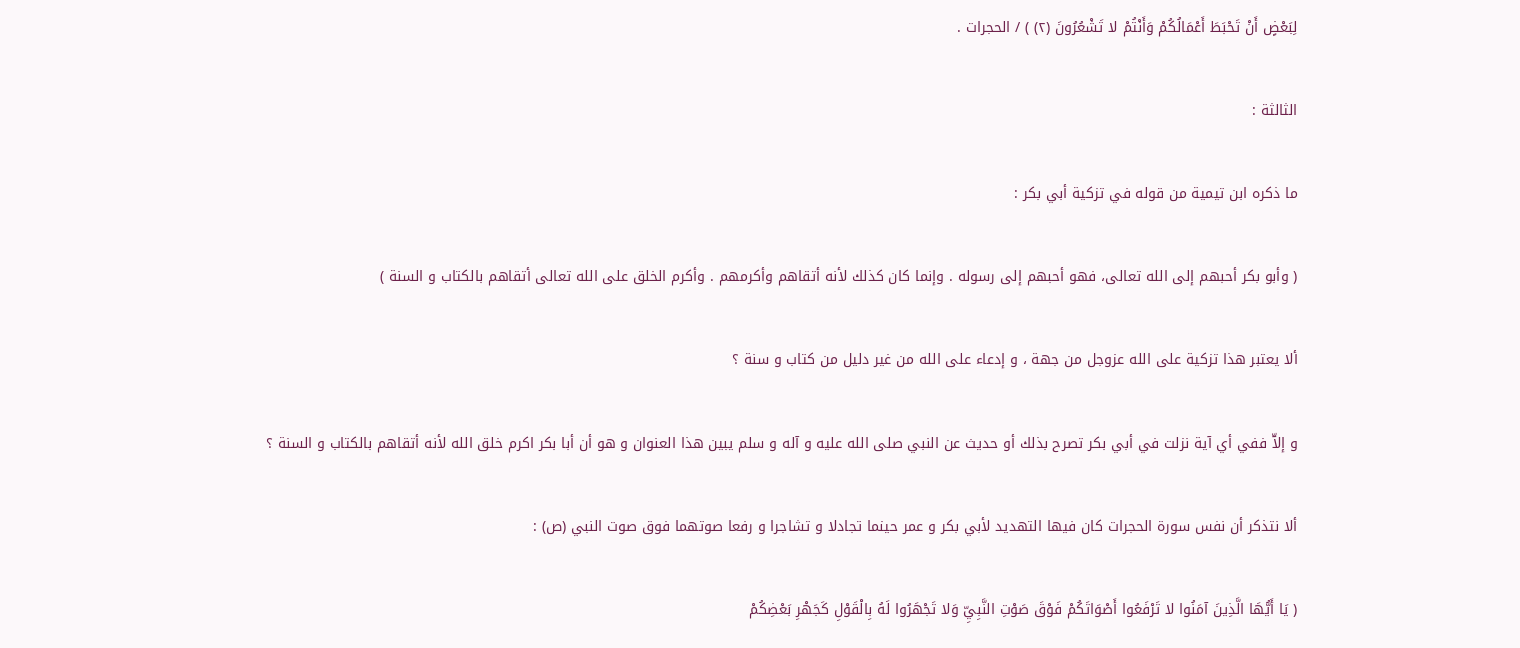لِبَعْضٍ أَنْ تَحْبَطَ أَعْمَالُكُمْ وَأَنْتُمْ لا تَشْعُرُونَ (٢) ) / الحجرات .

الثالثة :

ما ذكره ابن تيمية من قوله في تزكية أبي بكر :

( وأبو بكر أحبهم إلى الله تعالى، فهو أحبهم إلى رسوله . وإنما كان كذلك لأنه أتقاهم وأكرمهم . وأكرم الخلق على الله تعالى أتقاهم بالكتاب و السنة )

ألا يعتبر هذا تزكية على الله عزوجل من جهة ، و إدعاء على الله من غير دليل من كتاب و سنة ؟

و إلآّ ففي أي آية نزلت في أبي بكر تصرح بذلك أو حديث عن النبي صلى الله عليه و آله و سلم يبين هذا العنوان و هو أن أبا بكر اكرم خلق الله لأنه أتقاهم بالكتاب و السنة ؟

ألا نتذكر أن نفس سورة الحجرات كان فيها التهديد لأبي بكر و عمر حينما تجادلا و تشاجرا و رفعا صوتهما فوق صوت النبي (ص) :

( يَا أَيُّهَا الَّذِينَ آمَنُوا لا تَرْفَعُوا أَصْوَاتَكُمْ فَوْقَ صَوْتِ النَّبِيِّ وَلا تَجْهَرُوا لَهُ بِالْقَوْلِ كَجَهْرِ بَعْضِكُمْ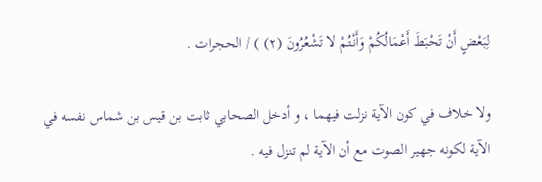لِبَعْضٍ أَنْ تَحْبَطَ أَعْمَالُكُمْ وَأَنْتُمْ لا تَشْعُرُونَ (٢) ) / الحجرات .

ولا خلاف في كون الآية نزلت فيهما ، و أدخل الصحابي ثابت بن قيس بن شماس نفسه في الآية لكونه جهير الصوت مع أن الآية لم تنزل فيه .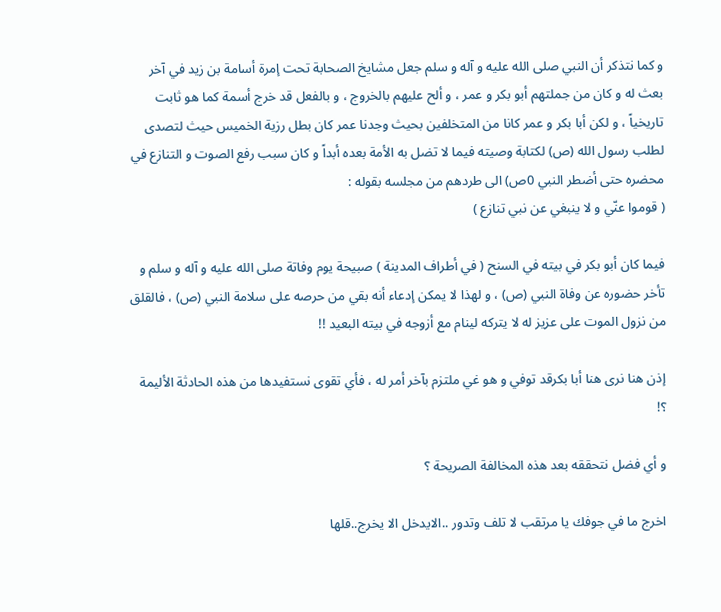و كما نتذكر أن النبي صلى الله عليه و آله و سلم جعل مشايخ الصحابة تحت إمرة أسامة بن زيد في آخر بعث له و كان من جملتهم أبو بكر و عمر ، و ألح عليهم بالخروج ، و بالفعل قد خرج أسمة كما هو ثابت تاريخياً ، و لكن أبا بكر و عمر كانا من المتخلفين بحيث وجدنا عمر كان بطل رزية الخميس حيث لتصدى لطلب رسول الله (ص) لكتابة وصيته فيما لا تضل به الأمة بعده أبداً و كان سبب رفع الصوت و التنازع في محضره حتى أضطر النبي 0ص) الى طردهم من مجلسه بقوله :
( قوموا عنّي و لا ينبغي عن نبي تنازع )

فيما كان أبو بكر في بيته في السنح ( في أطراف المدينة ) صبيحة يوم وفاتة صلى الله عليه و آله و سلم و تأخر حضوره عن وفاة النبي (ص) ، و لهذا لا يمكن إدعاء أنه بقي من حرصه على سلامة النبي (ص) ، فالقلق من نزول الموت على عزيز له لا يتركه لينام مع أزوجه في بيته البعيد !!

إذن هنا نرى هنا أبا بكرقد توفي و هو غي ملتزم بآخر أمر له ، فأي تقوى نستفيدها من هذه الحادثة الأليمة ؟!

و أي فضل نتحققه بعد هذه المخالفة الصريحة ؟

اخرج ما في جوفك يا مرتقب لا تلف وتدور ..الايدخل الا يخرج..قلها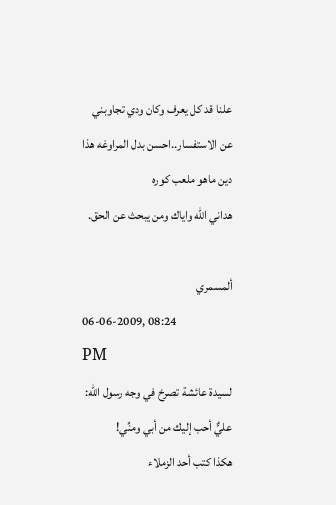علنا قد كل يعرف وكان ودي تجاوبني عن الاستفسار..احسن بدل المراوغه هذا دين ماهو ملعب كوره
هداني الله واياك ومن يبحث عن الحق.

ألمسمري
06-06-2009, 08:24 PM
لسيدة عائشة تصرخ في وجه رسول الله: عليٌّ أحب إليك من أبي ومنِّي!
هكذا كتب أحد الزملاء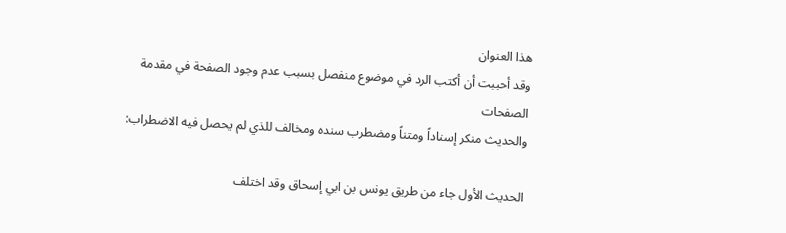هذا العنوان
وقد أحببت أن أكتب الرد في موضوع منفصل بسبب عدم وجود الصفحة في مقدمة الصفحات
والحديث منكر إسناداً ومتناً ومضطرب سنده ومخالف للذي لم يحصل فيه الاضطراب:

الحديث الأول جاء من طريق يونس بن ابي إسحاق وقد اختلف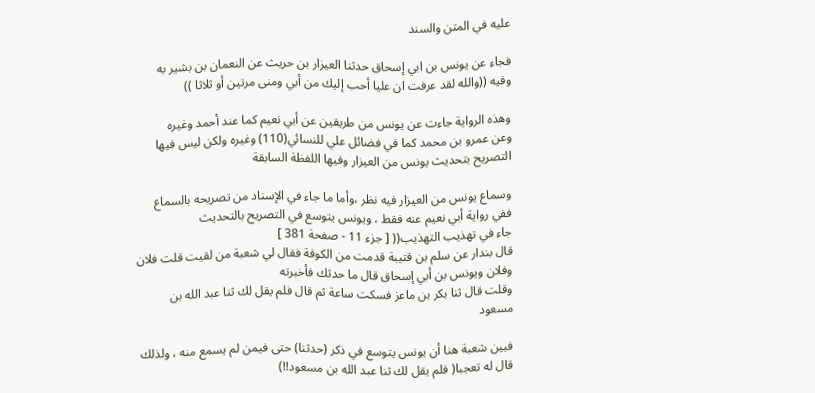عليه في المتن والسند

فجاء عن يونس بن ابي إسحاق حدثنا العيزار بن حريث عن النعمان بن بشير به وفيه ((والله لقد عرفت ان عليا أحب إليك من أبي ومنى مرتين أو ثلاثا ))

وهذه الرواية جاءت عن يونس من طريقين عن أبي نعيم كما عند أحمد وغيره
وعن عمرو بن محمد كما في فضائل علي للنسائي(110) وغيره ولكن ليس فيها التصريح بتحديث يونس من العيزار وفيها اللفظة السابقة

وسماع يونس من العيزار فيه نظر ،وأما ما جاء في الإسناد من تصريحه بالسماع ففي رواية أبي نعيم عنه فقط ، ويونس يتوسع في التصريح بالتحديث
جاء في تهذيب التهذيب(( [ جزء 11 - صفحة 381 ]
قال بندار عن سلم بن قتيبة قدمت من الكوفة فقال لي شعبة من لقيت قلت فلان وفلان ويونس بن أبي إسحاق قال ما حدثك فأخبرته
وقلت قال ثنا بكر بن ماعز فسكت ساعة ثم قال فلم يقل لك ثنا عبد الله بن مسعود

فبين شعبة هنا أن يونس يتوسع في ذكر (حدثنا) حتى فيمن لم يسمع منه ، ولذلك قال له تعجبا( فلم يقل لك ثنا عبد الله بن مسعود!!)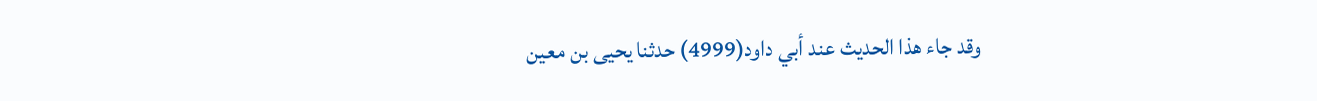وقد جاء هذا الحديث عند أبي داود(4999) حدثنا يحيى بن معين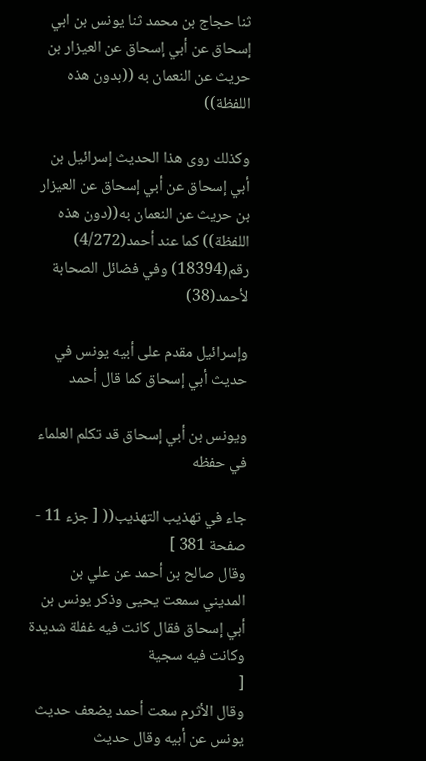ثنا حجاج بن محمد ثنا يونس بن ابي إسحاق عن أبي إسحاق عن العيزار بن حريث عن النعمان به ((بدون هذه اللفظة))

وكذلك روى هذا الحديث إسرائيل بن أبي إسحاق عن أبي إسحاق عن العيزار بن حريث عن النعمان به((دون هذه اللفظة)) كما عند أحمد(4/272) رقم(18394) وفي فضائل الصحابة لأحمد(38)

وإسرائيل مقدم على أبيه يونس في حديث أبي إسحاق كما قال أحمد

ويونس بن أبي إسحاق قد تكلم العلماء في حفظه

جاء في تهذيب التهذيب(( [ جزء 11 - صفحة 381 ]
وقال صالح بن أحمد عن علي بن المديني سمعت يحيى وذكر يونس بن أبي إسحاق فقال كانت فيه غفلة شديدة وكانت فيه سجية
[
وقال الأثرم سعت أحمد يضعف حديث يونس عن أبيه وقال حديث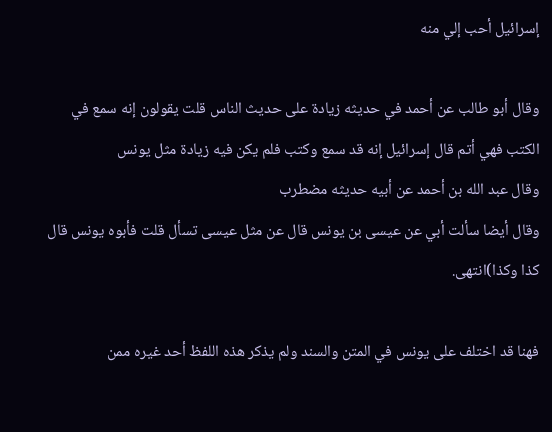إسرائيل أحب إلي منه

وقال أبو طالب عن أحمد في حديثه زيادة على حديث الناس قلت يقولون إنه سمع في الكتب فهي أتم قال إسرائيل إنه قد سمع وكتب فلم يكن فيه زيادة مثل يونس
وقال عبد الله بن أحمد عن أبيه حديثه مضطرب
وقال أيضا سألت أبي عن عيسى بن يونس قال عن مثل عيسى تسأل قلت فأبوه يونس قال كذا وكذا)انتهى.

فهنا قد اختلف على يونس في المتن والسند ولم يذكر هذه اللفظ أحد غيره ممن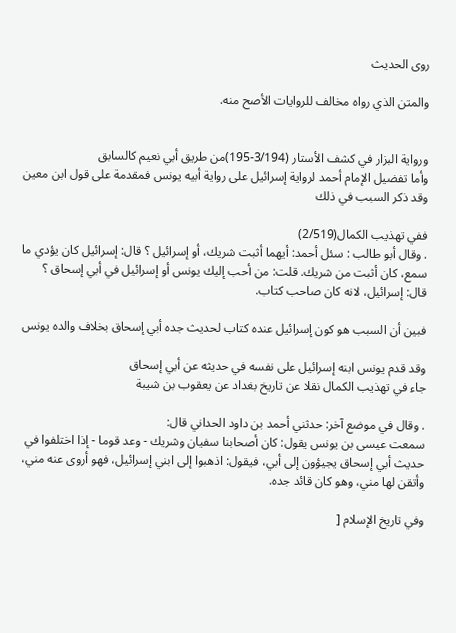روى الحديث

والمتن الذي رواه مخالف للروايات الأصح منه.


ورواية البزار في كشف الأستار (3/194-195)من طريق أبي نعيم كالسابق
وأما تفضيل الإمام أحمد لرواية إسرائيل على رواية أبيه يونس فمقدمة على قول ابن معين وقد ذكر السبب في ذلك

ففي تهذيب الكمال(2/519)
. وقال أبو طالب : سئل أحمد: أيهما أثبت شريك، أو إسرائيل ؟ قال: إسرائيل كان يؤدي ما سمع، كان أثبت من شريك. قلت: من أحب إليك يونس أو إسرائيل في أبي إسحاق ؟ قال: إسرائيل، لانه كان صاحب كتاب.

فبين أن السبب هو كون إسرائيل عنده كتاب لحديث جده أبي إسحاق بخلاف والده يونس

وقد قدم يونس ابنه إسرائيل على نفسه في حديثه عن أبي إسحاق
جاء في تهذيب الكمال نقلا عن تاريخ بغداد عن يعقوب بن شيبة

. وقال في موضع آخر: حدثني أحمد بن داود الحداني قال:
سمعت عيسى بن يونس يقول: كان أصحابنا سفيان وشريك - وعد قوما - إذا اختلفوا في حديث أبي إسحاق يجيؤون إلى أبي، فيقول: اذهبوا إلى ابني إسرائيل، فهو أروى عنه مني، وأتقن لها مني، وهو كان قائد جده.

وفي تاريخ الإسلام [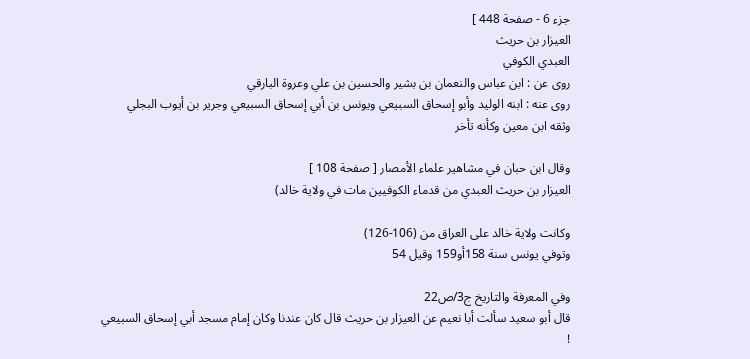جزء 6 - صفحة 448 ]
العيزار بن حريث
العبدي الكوفي
روى عن : ابن عباس والنعمان بن بشير والحسين بن علي وعروة البارقي
روى عنه : ابنه الوليد وأبو إسحاق السبيعي ويونس بن أبي إسحاق السبيعي وجرير بن أيوب البجلي
وثقه ابن معين وكأنه تأخر

وقال ابن حبان في مشاهير علماء الأمصار [ صفحة 108 ]
العيزار بن حريث العبدي من قدماء الكوفيين مات في ولاية خالد)

وكانت ولاية خالد على العراق من (106-126)
وتوفي يونس سنة 158أو159 وقيل 54

وفي المعرفة والتاريخ ج3/ص22
قال أبو سعيد سألت أبا نعيم عن العيزار بن حريث قال كان عندنا وكان إمام مسجد أبي إسحاق السبيعي !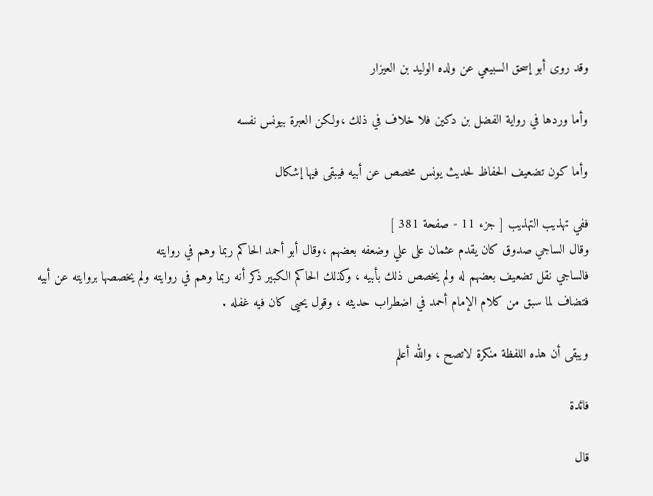وقد روى أبو إسحق السبيعي عن ولده الوليد بن العيزار

وأما وردها في رواية الفضل بن دكين فلا خلاف في ذلك ،ولكن العبرة بيونس نفسه

وأما كون تضعيف الحفاظ لحديث يونس مخصص عن أبيه فيبقى فيها إشكال

ففي تهذيب التهذيب [ جزء 11 - صفحة 381 ]
وقال الساجي صدوق كان يقدم عثمان على علي وضعفه بعضهم ،وقال أبو أحمد الحاكم ربما وهم في روايته
فالساجي نقل تضعيف بعضهم له ولم يخصص ذلك بأبيه ، وكذلك الحاكم الكبير ذكر أنه ربما وهم في روايته ولم يخصصها بروايته عن أبيه
فتضاف لما سبق من كلام الإمام أحمد في اضطراب حديثه ، وقول يحيى كان فيه غفله .

ويبقى أن هذه اللفظة منكرة لاتصح ، والله أعلم

فائدة

قال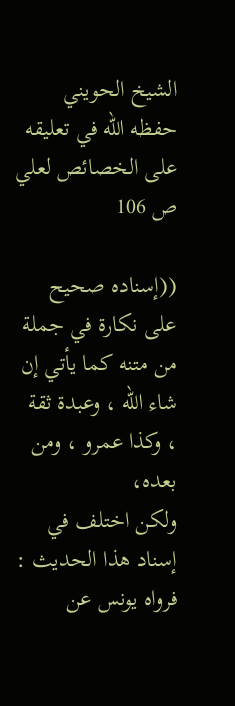الشيخ الحويني حفظه الله في تعليقه على الخصائص لعلي ص 106

((إسناده صحيح على نكارة في جملة من متنه كما يأتي إن شاء الله ، وعبدة ثقة ، وكذا عمرو ، ومن بعده،
ولكن اختلف في إسناد هذا الحديث :
فرواه يونس عن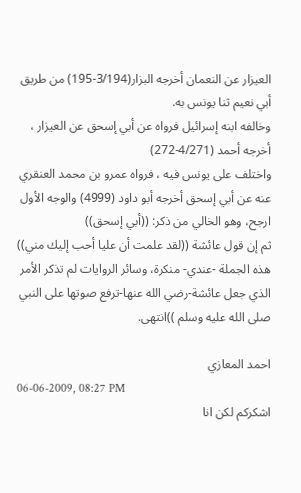العيزار عن النعمان أخرجه البزار(3/194-195) من طريق أبي نعيم ثنا يونس به.
وخالفه ابنه إسرائيل فرواه عن أبي إسحق عن العيزار ، أخرجه أحمد (4/271-272)
واختلف على يونس فيه ، فرواه عمرو بن محمد العنقري عنه عن أبي إسحق أخرجه أبو داود (4999) والوجه الأول ارجح، وهو الخالي من ذكر: ((أبي إسحق))
ثم إن قول عائشة ((لقد علمت أن عليا أحب إليك مني)) هذه الجملة -عندي- منكرة، وسائر الروايات لم تذكر الأمر الذي جعل عائشة-رضي الله عنها-ترفع صوتها على النبي صلى الله عليه وسلم ))انتهى.

احمد المعازي
06-06-2009, 08:27 PM
اشكركم لكن انا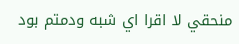منحقي لا اقرا اي شبه ودمتم بود